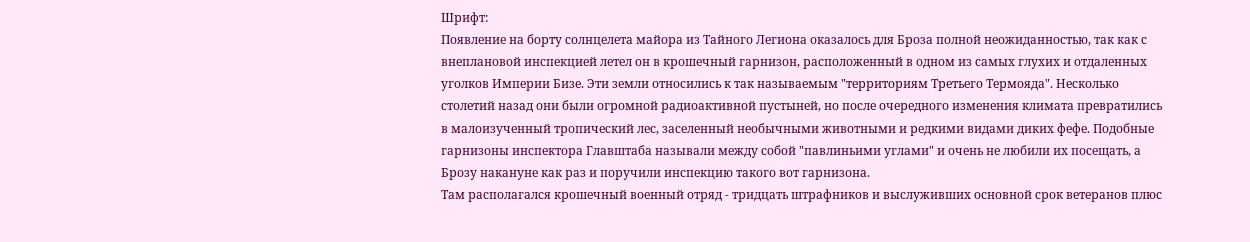Шрифт:
Появление на борту солнцелета майора из Тайного Легиона оказалось для Броза полной неожиданностью, так как с внеплановой инспекцией летел он в крошечный гарнизон, расположенный в одном из самых глухих и отдаленных уголков Империи Бизе. Эти земли относились к так называемым "территориям Третьего Термояда". Несколько столетий назад они были огромной радиоактивной пустыней, но после очередного изменения климата превратились в малоизученный тропический лес, заселенный необычными животными и редкими видами диких фефе. Подобные гарнизоны инспектора Главштаба называли между собой "павлиньими углами" и очень не любили их посещать, а Брозу накануне как раз и поручили инспекцию такого вот гарнизона.
Там располагался крошечный военный отряд - тридцать штрафников и выслуживших основной срок ветеранов плюс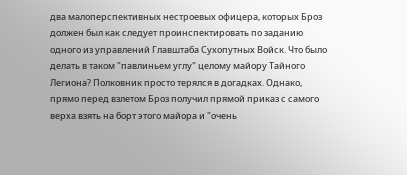два малоперспективных нестроевых офицера, которых Броз должен был как следует проинспектировать по заданию одного из управлений Главштаба Сухопутных Войск. Что было делать в таком "павлиньем углу" целому майору Тайного Легиона? Полковник просто терялся в догадках. Однако, прямо перед взлетом Броз получил прямой приказ с самого верха взять на борт этого майора и "очень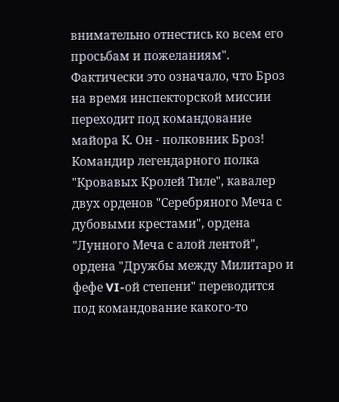внимательно отнестись ко всем его просьбам и пожеланиям".
Фактически это означало, что Броз на время инспекторской миссии переходит под командование майора К. Он - полковник Броз! Командир легендарного полка "Кровавых Кролей Тиле", кавалер двух орденов "Серебряного Меча с дубовыми крестами", ордена "Лунного Меча с алой лентой", ордена "Дружбы между Милитаро и фефе VI-ой степени" переводится под командование какого-то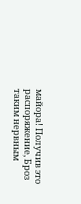майора! Получив это распоряжение, Броз таким нервным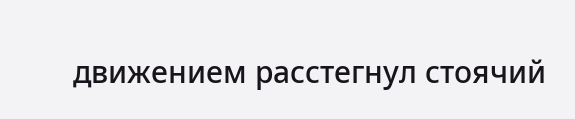движением расстегнул стоячий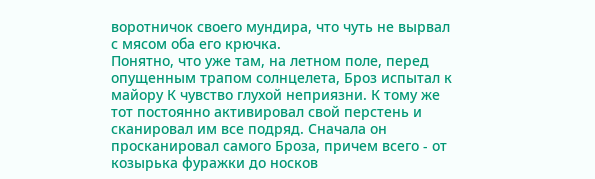воротничок своего мундира, что чуть не вырвал с мясом оба его крючка.
Понятно, что уже там, на летном поле, перед опущенным трапом солнцелета, Броз испытал к майору К чувство глухой неприязни. К тому же тот постоянно активировал свой перстень и сканировал им все подряд. Сначала он просканировал самого Броза, причем всего - от козырька фуражки до носков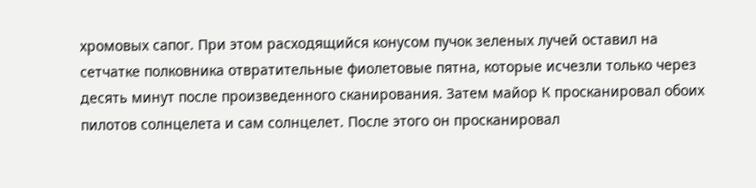хромовых сапог. При этом расходящийся конусом пучок зеленых лучей оставил на сетчатке полковника отвратительные фиолетовые пятна, которые исчезли только через десять минут после произведенного сканирования. Затем майор К просканировал обоих пилотов солнцелета и сам солнцелет. После этого он просканировал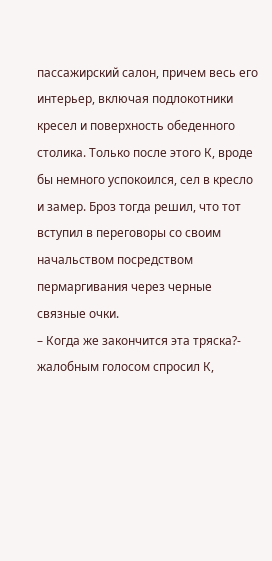пассажирский салон, причем весь его интерьер, включая подлокотники кресел и поверхность обеденного столика. Только после этого К, вроде бы немного успокоился, сел в кресло и замер. Броз тогда решил, что тот вступил в переговоры со своим начальством посредством пермаргивания через черные связные очки.
– Когда же закончится эта тряска?- жалобным голосом спросил К,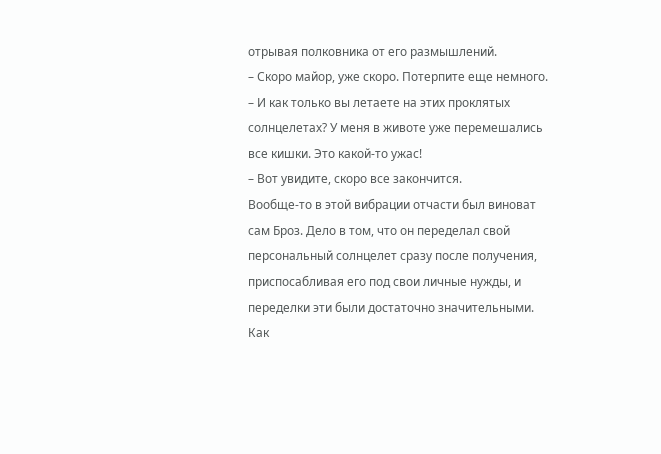отрывая полковника от его размышлений.
– Скоро майор, уже скоро. Потерпите еще немного.
– И как только вы летаете на этих проклятых солнцелетах? У меня в животе уже перемешались все кишки. Это какой-то ужас!
– Вот увидите, скоро все закончится.
Вообще-то в этой вибрации отчасти был виноват сам Броз. Дело в том, что он переделал свой персональный солнцелет сразу после получения, приспосабливая его под свои личные нужды, и переделки эти были достаточно значительными. Как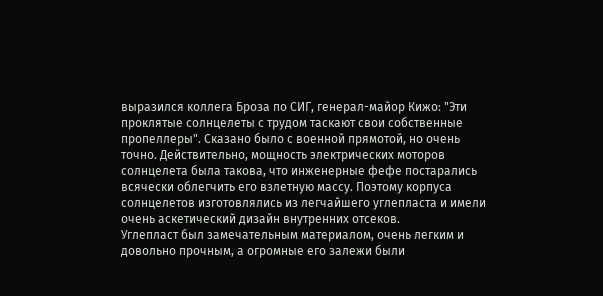выразился коллега Броза по СИГ, генерал-майор Кижо: "Эти проклятые солнцелеты с трудом таскают свои собственные пропеллеры". Сказано было с военной прямотой, но очень точно. Действительно, мощность электрических моторов солнцелета была такова, что инженерные фефе постарались всячески облегчить его взлетную массу. Поэтому корпуса солнцелетов изготовлялись из легчайшего углепласта и имели очень аскетический дизайн внутренних отсеков.
Углепласт был замечательным материалом, очень легким и довольно прочным, а огромные его залежи были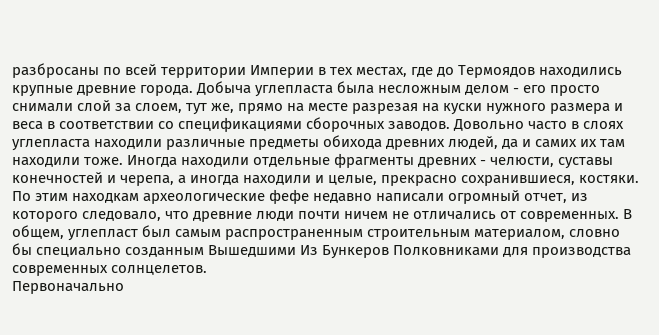разбросаны по всей территории Империи в тех местах, где до Термоядов находились крупные древние города. Добыча углепласта была несложным делом - его просто снимали слой за слоем, тут же, прямо на месте разрезая на куски нужного размера и веса в соответствии со спецификациями сборочных заводов. Довольно часто в слоях углепласта находили различные предметы обихода древних людей, да и самих их там находили тоже. Иногда находили отдельные фрагменты древних - челюсти, суставы конечностей и черепа, а иногда находили и целые, прекрасно сохранившиеся, костяки. По этим находкам археологические фефе недавно написали огромный отчет, из которого следовало, что древние люди почти ничем не отличались от современных. В общем, углепласт был самым распространенным строительным материалом, словно бы специально созданным Вышедшими Из Бункеров Полковниками для производства современных солнцелетов.
Первоначально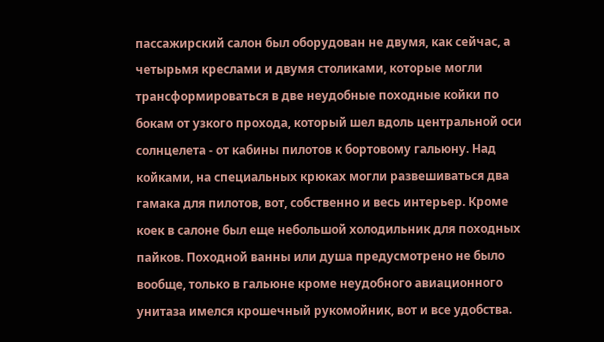пассажирский салон был оборудован не двумя, как сейчас, а четырьмя креслами и двумя столиками, которые могли трансформироваться в две неудобные походные койки по бокам от узкого прохода, который шел вдоль центральной оси солнцелета - от кабины пилотов к бортовому гальюну. Над койками, на специальных крюках могли развешиваться два гамака для пилотов, вот, собственно и весь интерьер. Кроме коек в салоне был еще небольшой холодильник для походных пайков. Походной ванны или душа предусмотрено не было вообще, только в гальюне кроме неудобного авиационного унитаза имелся крошечный рукомойник, вот и все удобства.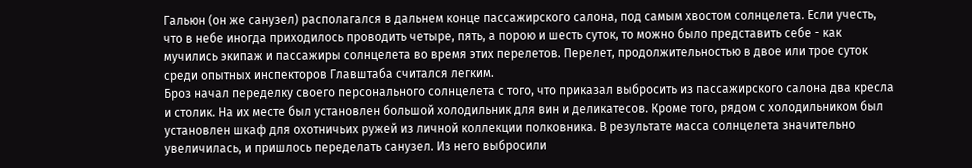Гальюн (он же санузел) располагался в дальнем конце пассажирского салона, под самым хвостом солнцелета. Если учесть, что в небе иногда приходилось проводить четыре, пять, а порою и шесть суток, то можно было представить себе - как мучились экипаж и пассажиры солнцелета во время этих перелетов. Перелет, продолжительностью в двое или трое суток среди опытных инспекторов Главштаба считался легким.
Броз начал переделку своего персонального солнцелета с того, что приказал выбросить из пассажирского салона два кресла и столик. На их месте был установлен большой холодильник для вин и деликатесов. Кроме того, рядом с холодильником был установлен шкаф для охотничьих ружей из личной коллекции полковника. В результате масса солнцелета значительно увеличилась, и пришлось переделать санузел. Из него выбросили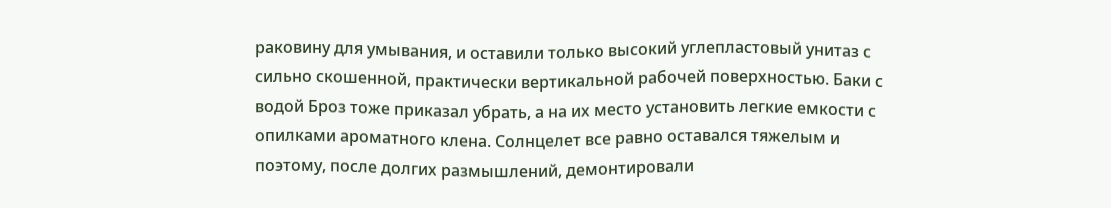раковину для умывания, и оставили только высокий углепластовый унитаз с сильно скошенной, практически вертикальной рабочей поверхностью. Баки с водой Броз тоже приказал убрать, а на их место установить легкие емкости с опилками ароматного клена. Солнцелет все равно оставался тяжелым и поэтому, после долгих размышлений, демонтировали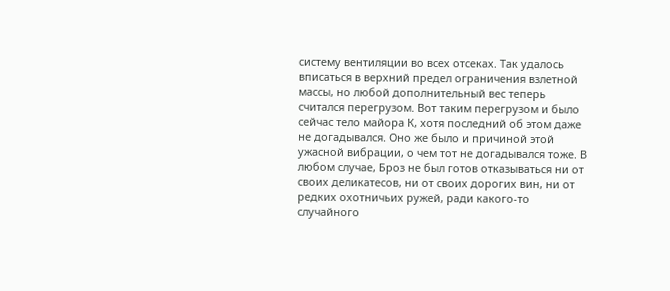систему вентиляции во всех отсеках. Так удалось вписаться в верхний предел ограничения взлетной массы, но любой дополнительный вес теперь считался перегрузом. Вот таким перегрузом и было сейчас тело майора К, хотя последний об этом даже не догадывался. Оно же было и причиной этой ужасной вибрации, о чем тот не догадывался тоже. В любом случае, Броз не был готов отказываться ни от своих деликатесов, ни от своих дорогих вин, ни от редких охотничьих ружей, ради какого-то случайного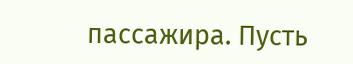пассажира. Пусть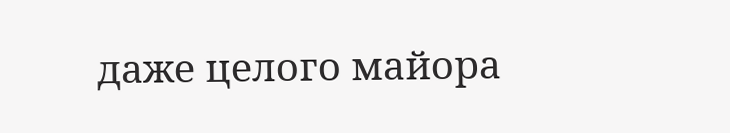даже целого майора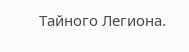Тайного Легиона.